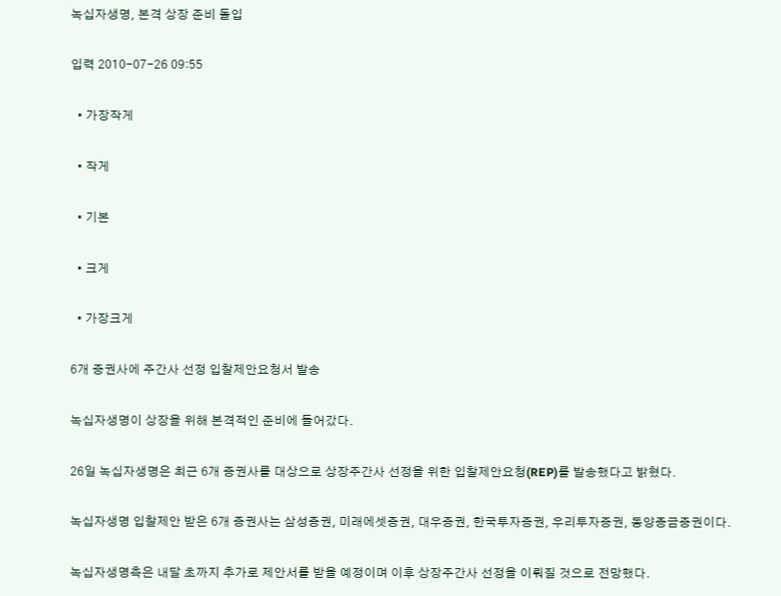녹십자생명, 본격 상장 준비 돌입

입력 2010-07-26 09:55

  • 가장작게

  • 작게

  • 기본

  • 크게

  • 가장크게

6개 증권사에 주간사 선정 입찰제안요청서 발송

녹십자생명이 상장을 위해 본격적인 준비에 들어갔다.

26일 녹십자생명은 최근 6개 증권사를 대상으로 상장주간사 선정을 위한 입찰제안요청(REP)를 발송했다고 밝혔다.

녹십자생명 입찰제안 받은 6개 증권사는 삼성증권, 미래에셋증권, 대우증권, 한국투자증권, 우리투자증권, 동양종금증권이다.

녹십자생명측은 내달 초까지 추가로 제안서를 받을 예정이며 이후 상장주간사 선정을 이뤄질 것으로 전망했다.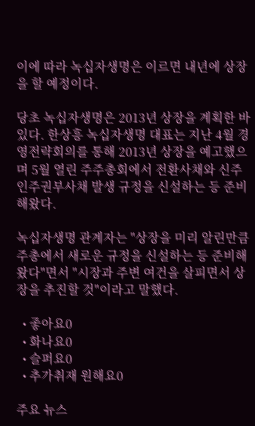이에 따라 녹십자생명은 이르면 내년에 상장을 할 예정이다.

당초 녹십자생명은 2013년 상장을 계획한 바 있다. 한상흥 녹십자생명 대표는 지난 4월 경영전략회의를 통해 2013년 상장을 예고했으며 5월 열린 주주총회에서 전환사채와 신주인주권부사채 발생 규정을 신설하는 등 준비해왔다.

녹십자생명 관계자는 "상장을 미리 알린만큼 주총에서 새로운 규정을 신설하는 등 준비해왔다"면서 "시장과 주변 여건을 살피면서 상장을 추진할 것"이라고 말했다.

  • 좋아요0
  • 화나요0
  • 슬퍼요0
  • 추가취재 원해요0

주요 뉴스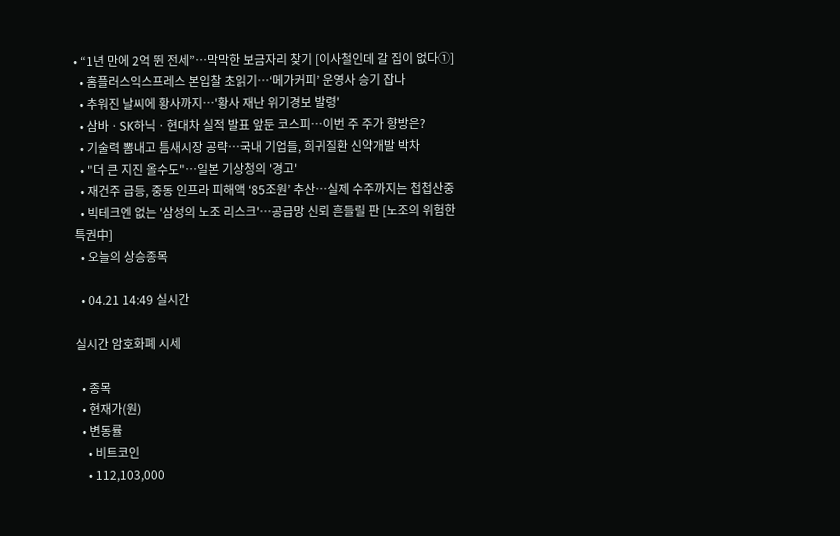• “1년 만에 2억 뛴 전세”⋯막막한 보금자리 찾기 [이사철인데 갈 집이 없다①]
  • 홈플러스익스프레스 본입찰 초읽기…‘메가커피’ 운영사 승기 잡나
  • 추워진 날씨에 황사까지…'황사 재난 위기경보 발령'
  • 삼바ㆍSK하닉ㆍ현대차 실적 발표 앞둔 코스피…이번 주 주가 향방은?
  • 기술력 뽐내고 틈새시장 공략…국내 기업들, 희귀질환 신약개발 박차
  • "더 큰 지진 올수도"…일본 기상청의 '경고'
  • 재건주 급등, 중동 인프라 피해액 ‘85조원’ 추산⋯실제 수주까지는 첩첩산중
  • 빅테크엔 없는 '삼성의 노조 리스크'…공급망 신뢰 흔들릴 판 [노조의 위험한 특권中]
  • 오늘의 상승종목

  • 04.21 14:49 실시간

실시간 암호화폐 시세

  • 종목
  • 현재가(원)
  • 변동률
    • 비트코인
    • 112,103,000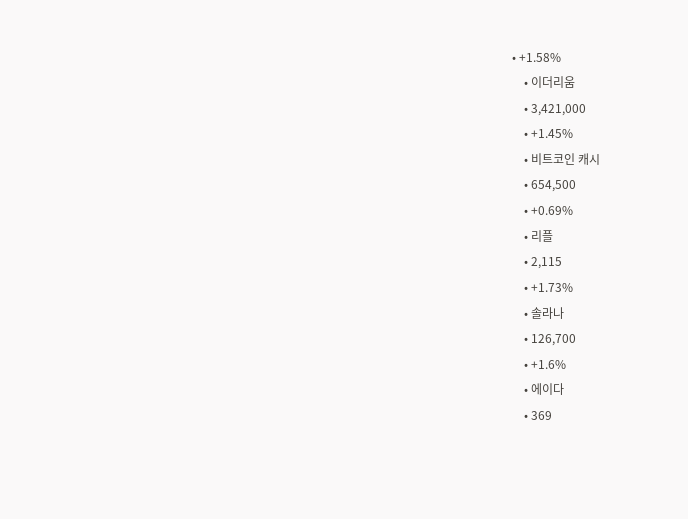• +1.58%
    • 이더리움
    • 3,421,000
    • +1.45%
    • 비트코인 캐시
    • 654,500
    • +0.69%
    • 리플
    • 2,115
    • +1.73%
    • 솔라나
    • 126,700
    • +1.6%
    • 에이다
    • 369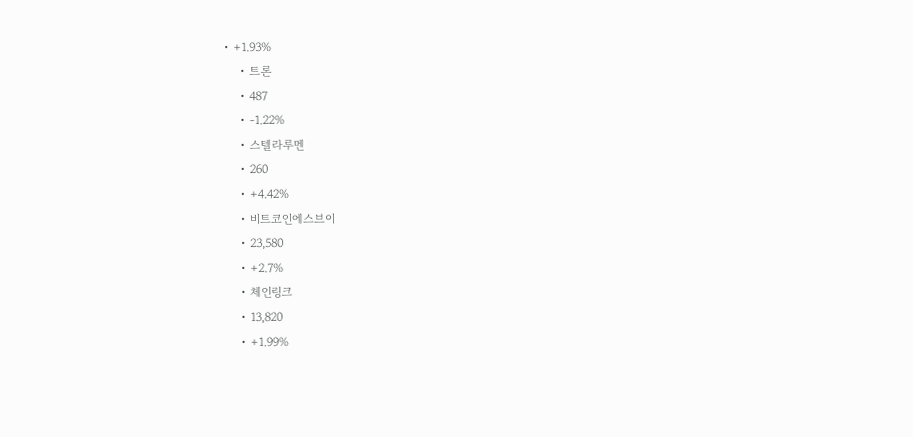• +1.93%
    • 트론
    • 487
    • -1.22%
    • 스텔라루멘
    • 260
    • +4.42%
    • 비트코인에스브이
    • 23,580
    • +2.7%
    • 체인링크
    • 13,820
    • +1.99%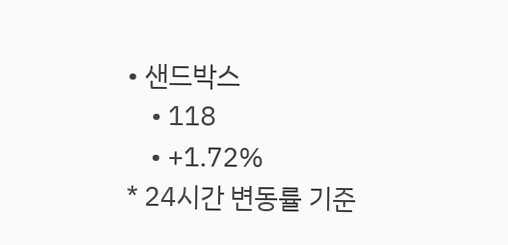• 샌드박스
    • 118
    • +1.72%
* 24시간 변동률 기준